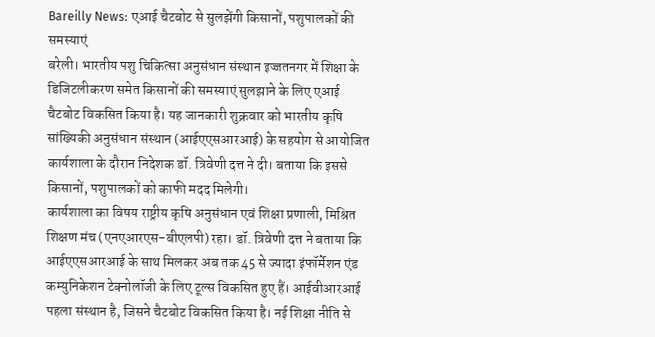Bareilly News: एआई चैटबोट से सुलझेंगी किसानों, पशुपालकों की समस्याएं
बरेली। भारतीय पशु चिकित्सा अनुसंधान संस्थान इज्जतनगर में शिक्षा के डिजिटलीकरण समेत किसानों की समस्याएं सुलझाने के लिए एआई चैटबोट विकसित किया है। यह जानकारी शुक्रवार को भारतीय कृषि सांख्यिकी अनुसंधान संस्थान (आईएएसआरआई) के सहयोग से आयोजित कार्यशाला के दौरान निदेशक डॉ. त्रिवेणी दत्त ने दी। बताया कि इससे किसानों, पशुपालकों को काफी मदद मिलेगी।
कार्यशाला का विषय राष्ट्रीय कृषि अनुसंधान एवं शिक्षा प्रणाली, मिश्रित शिक्षण मंच (एनएआरएस-बीएलपी) रहा। डॉ. त्रिवेणी दत्त ने बताया कि आईएएसआरआई के साथ मिलकर अब तक 45 से ज्यादा इंफॉर्मेशन एंड कम्युनिकेशन टेक्नोलॉजी के लिए टूल्स विकसित हुए हैं। आईवीआरआई पहला संस्थान है, जिसने चैटबोट विकसित किया है। नई शिक्षा नीति से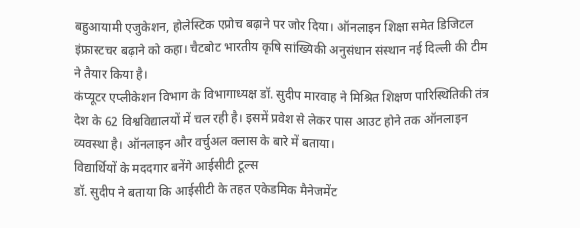बहुआयामी एजुकेशन, होलेस्टिक एप्रोच बढ़ाने पर जोर दिया। ऑनलाइन शिक्षा समेत डिजिटल इंफ्रास्टचर बढ़ाने को कहा। चैटबोट भारतीय कृषि सांख्यिकी अनुसंधान संस्थान नई दिल्ली की टीम ने तैयार किया है।
कंप्यूटर एप्लीकेशन विभाग के विभागाध्यक्ष डॉ. सुदीप मारवाह ने मिश्रित शिक्षण पारिस्थितिकी तंत्र देश के 62 विश्वविद्यालयों में चल रही है। इसमें प्रवेश से लेकर पास आउट होने तक ऑनलाइन व्यवस्था है। ऑनलाइन और वर्चुअल क्लास के बारे में बताया।
विद्यार्थियों के मददगार बनेंगे आईसीटी टूल्स
डॉ. सुदीप ने बताया कि आईसीटी के तहत एकेडमिक मैनेजमेंट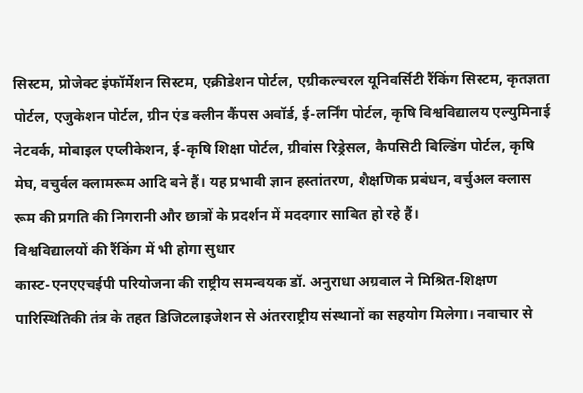सिस्टम, प्रोजेक्ट इंफॉर्मेशन सिस्टम, एक्रीडेशन पोर्टल, एग्रीकल्चरल यूनिवर्सिटी रैंकिंग सिस्टम, कृतज्ञता पोर्टल, एजुकेशन पोर्टल, ग्रीन एंड क्लीन कैंपस अवॉर्ड, ई-लर्निंग पोर्टल, कृषि विश्वविद्यालय एल्युमिनाई नेटवर्क, मोबाइल एप्लीकेशन, ई-कृषि शिक्षा पोर्टल, ग्रीवांस रिड्रेसल, कैपसिटी बिल्डिंग पोर्टल, कृषि मेघ, वचुर्वल क्लामरूम आदि बने हैं। यह प्रभावी ज्ञान हस्तांतरण, शैक्षणिक प्रबंधन, वर्चुअल क्लास रूम की प्रगति की निगरानी और छात्रों के प्रदर्शन में मददगार साबित हो रहे हैं।
विश्वविद्यालयों की रैंकिंग में भी होगा सुधार
कास्ट-एनएएचईपी परियोजना की राष्ट्रीय समन्वयक डॉ. अनुराधा अग्रवाल ने मिश्रित-शिक्षण पारिस्थितिकी तंत्र के तहत डिजिटलाइजेशन से अंतरराष्ट्रीय संस्थानों का सहयोग मिलेगा। नवाचार से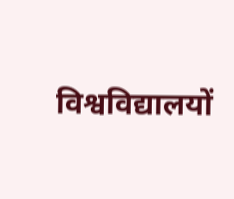विश्वविद्यालयों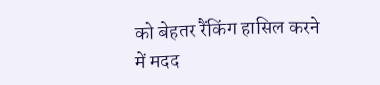को बेहतर रैंकिंग हासिल करने में मदद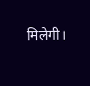मिलेगी।